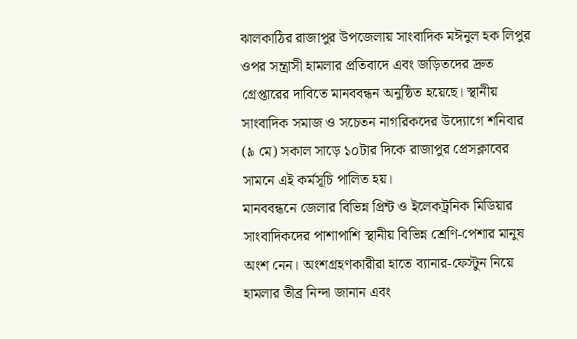ঝালকাঠির রাজাপুর উপজেলায় সাংবাদিক মঈনুল হক লিপুর ওপর সন্ত্রাসী হামলার প্রতিবাদে এবং জড়িতদের দ্রুত গ্রেপ্তারের দাবিতে মানববন্ধন অনুষ্ঠিত হয়েছে। স্থানীয় সাংবাদিক সমাজ ও সচেতন নাগরিকদের উদ্যোগে শনিবার (৯ মে) সকাল সাড়ে ১০টার দিকে রাজাপুর প্রেসক্লাবের সামনে এই কর্মসূচি পালিত হয়।
মানববন্ধনে জেলার বিভিন্ন প্রিন্ট ও ইলেকট্রনিক মিডিয়ার সাংবাদিকদের পাশাপাশি স্থানীয় বিভিন্ন শ্রেণি-পেশার মানুষ অংশ নেন। অংশগ্রহণকারীরা হাতে ব্যানার-ফেস্টুন নিয়ে হামলার তীব্র নিন্দা জানান এবং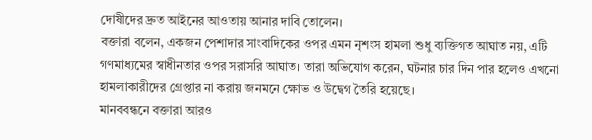দোষীদের দ্রুত আইনের আওতায় আনার দাবি তোলেন।
বক্তারা বলেন, একজন পেশাদার সাংবাদিকের ওপর এমন নৃশংস হামলা শুধু ব্যক্তিগত আঘাত নয়, এটি গণমাধ্যমের স্বাধীনতার ওপর সরাসরি আঘাত। তারা অভিযোগ করেন, ঘটনার চার দিন পার হলেও এখনো হামলাকারীদের গ্রেপ্তার না করায় জনমনে ক্ষোভ ও উদ্বেগ তৈরি হয়েছে।
মানববন্ধনে বক্তারা আরও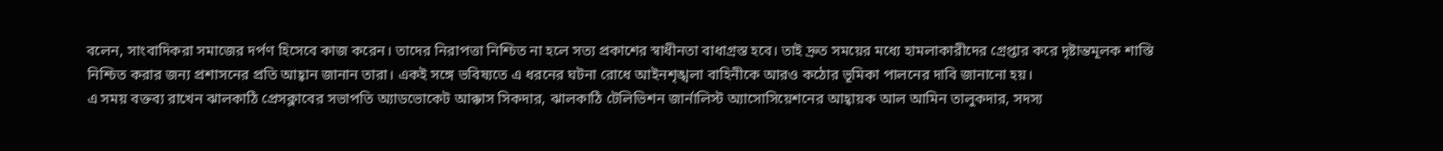বলেন, সাংবাদিকরা সমাজের দর্পণ হিসেবে কাজ করেন। তাদের নিরাপত্তা নিশ্চিত না হলে সত্য প্রকাশের স্বাধীনতা বাধাগ্রস্ত হবে। তাই দ্রুত সময়ের মধ্যে হামলাকারীদের গ্রেপ্তার করে দৃষ্টান্তমূলক শাস্তি নিশ্চিত করার জন্য প্রশাসনের প্রতি আহ্বান জানান তারা। একই সঙ্গে ভবিষ্যতে এ ধরনের ঘটনা রোধে আইনশৃঙ্খলা বাহিনীকে আরও কঠোর ভূমিকা পালনের দাবি জানানো হয়।
এ সময় বক্তব্য রাখেন ঝালকাঠি প্রেসক্লাবের সভাপতি অ্যাডভোকেট আক্কাস সিকদার, ঝালকাঠি টেলিভিশন জার্নালিস্ট অ্যাসোসিয়েশনের আহ্বায়ক আল আমিন তালুকদার, সদস্য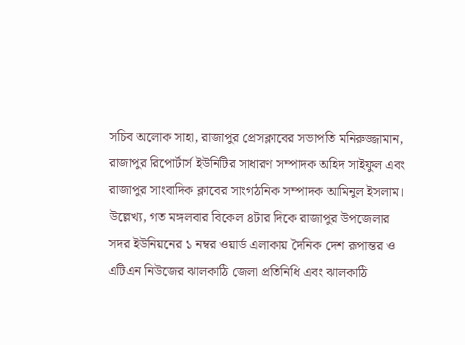সচিব অলোক সাহা, রাজাপুর প্রেসক্লাবের সভাপতি মনিরুজ্জামান, রাজাপুর রিপোর্টার্স ইউনিটির সাধারণ সম্পাদক অহিদ সাইফুল এবং রাজাপুর সাংবাদিক ক্লাবের সাংগঠনিক সম্পাদক আমিনুল ইসলাম।
উল্লেখ্য, গত মঙ্গলবার বিকেল ৪টার দিকে রাজাপুর উপজেলার সদর ইউনিয়নের ১ নম্বর ওয়ার্ড এলাকায় দৈনিক দেশ রূপান্তর ও এটিএন নিউজের ঝালকাঠি জেলা প্রতিনিধি এবং ঝালকাঠি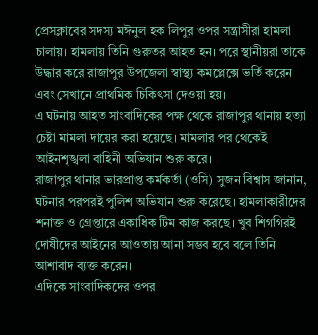প্রেসক্লাবের সদস্য মঈনুল হক লিপুর ওপর সন্ত্রাসীরা হামলা চালায়। হামলায় তিনি গুরুতর আহত হন। পরে স্থানীয়রা তাকে উদ্ধার করে রাজাপুর উপজেলা স্বাস্থ্য কমপ্লেক্সে ভর্তি করেন এবং সেখানে প্রাথমিক চিকিৎসা দেওয়া হয়।
এ ঘটনায় আহত সাংবাদিকের পক্ষ থেকে রাজাপুর থানায় হত্যা চেষ্টা মামলা দায়ের করা হয়েছে। মামলার পর থেকেই আইনশৃঙ্খলা বাহিনী অভিযান শুরু করে।
রাজাপুর থানার ভারপ্রাপ্ত কর্মকর্তা (ওসি) সুজন বিশ্বাস জানান, ঘটনার পরপরই পুলিশ অভিযান শুরু করেছে। হামলাকারীদের শনাক্ত ও গ্রেপ্তারে একাধিক টিম কাজ করছে। খুব শিগগিরই দোষীদের আইনের আওতায় আনা সম্ভব হবে বলে তিনি আশাবাদ ব্যক্ত করেন।
এদিকে সাংবাদিকদের ওপর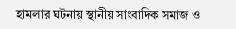হামলার ঘটনায় স্থানীয় সাংবাদিক সমাজ ও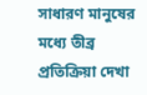সাধারণ মানুষের মধ্যে তীব্র প্রতিক্রিয়া দেখা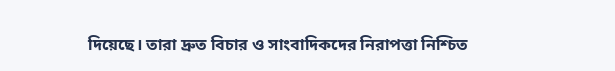দিয়েছে। তারা দ্রুত বিচার ও সাংবাদিকদের নিরাপত্তা নিশ্চিত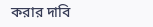করার দাবি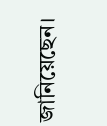জানিয়েছেন।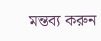মন্তব্য করুন